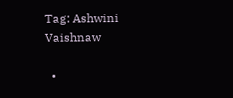Tag: Ashwini Vaishnaw

  •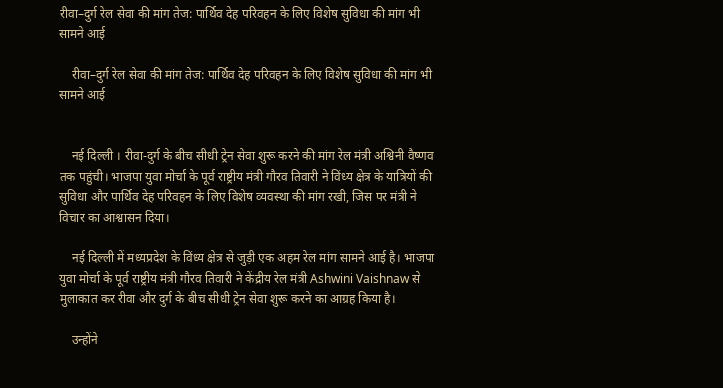रीवा–दुर्ग रेल सेवा की मांग तेज: पार्थिव देह परिवहन के लिए विशेष सुविधा की मांग भी सामने आई

    रीवा–दुर्ग रेल सेवा की मांग तेज: पार्थिव देह परिवहन के लिए विशेष सुविधा की मांग भी सामने आई


    नई दिल्ली । रीवा-दुर्ग के बीच सीधी ट्रेन सेवा शुरू करने की मांग रेल मंत्री अश्विनी वैष्णव तक पहुंची। भाजपा युवा मोर्चा के पूर्व राष्ट्रीय मंत्री गौरव तिवारी ने विंध्य क्षेत्र के यात्रियों की सुविधा और पार्थिव देह परिवहन के लिए विशेष व्यवस्था की मांग रखी, जिस पर मंत्री ने विचार का आश्वासन दिया।

    नई दिल्ली में मध्यप्रदेश के विंध्य क्षेत्र से जुड़ी एक अहम रेल मांग सामने आई है। भाजपा युवा मोर्चा के पूर्व राष्ट्रीय मंत्री गौरव तिवारी ने केंद्रीय रेल मंत्री Ashwini Vaishnaw से मुलाकात कर रीवा और दुर्ग के बीच सीधी ट्रेन सेवा शुरू करने का आग्रह किया है।

    उन्होंने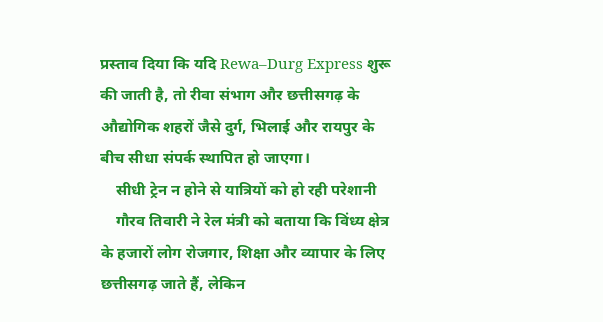प्रस्ताव दिया कि यदि Rewa–Durg Express शुरू की जाती है, तो रीवा संभाग और छत्तीसगढ़ के औद्योगिक शहरों जैसे दुर्ग, भिलाई और रायपुर के बीच सीधा संपर्क स्थापित हो जाएगा।
    सीधी ट्रेन न होने से यात्रियों को हो रही परेशानी
    गौरव तिवारी ने रेल मंत्री को बताया कि विंध्य क्षेत्र के हजारों लोग रोजगार, शिक्षा और व्यापार के लिए छत्तीसगढ़ जाते हैं, लेकिन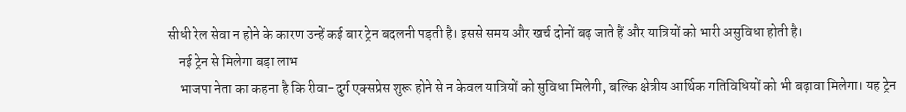सीधी रेल सेवा न होने के कारण उन्हें कई बार ट्रेन बदलनी पड़ती है। इससे समय और खर्च दोनों बढ़ जाते हैं और यात्रियों को भारी असुविधा होती है।
    नई ट्रेन से मिलेगा बड़ा लाभ
    भाजपा नेता का कहना है कि रीवा-दुर्ग एक्सप्रेस शुरू होने से न केवल यात्रियों को सुविधा मिलेगी, बल्कि क्षेत्रीय आर्थिक गतिविधियों को भी बढ़ावा मिलेगा। यह ट्रेन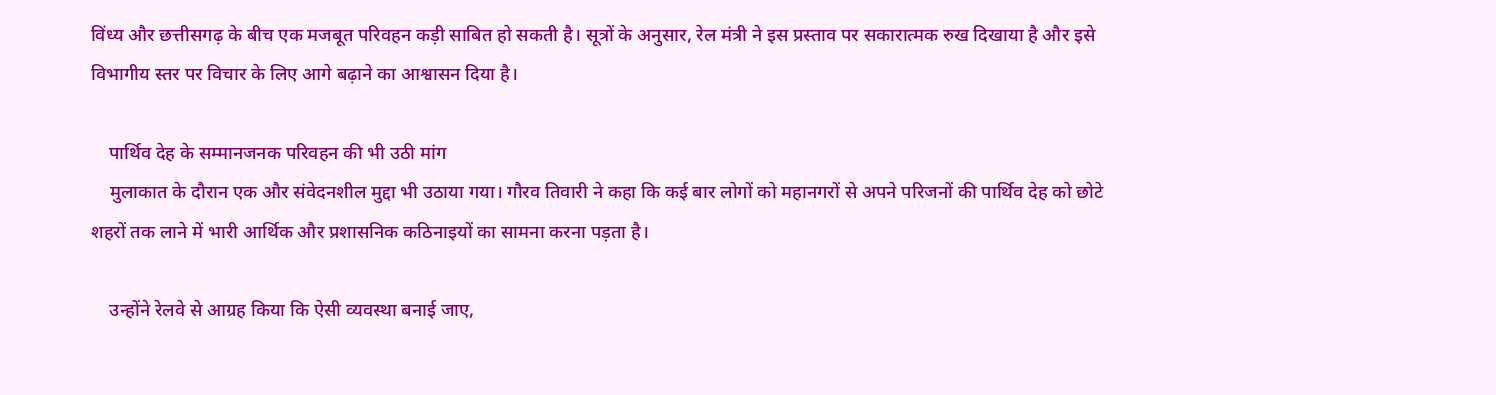विंध्य और छत्तीसगढ़ के बीच एक मजबूत परिवहन कड़ी साबित हो सकती है। सूत्रों के अनुसार, रेल मंत्री ने इस प्रस्ताव पर सकारात्मक रुख दिखाया है और इसे विभागीय स्तर पर विचार के लिए आगे बढ़ाने का आश्वासन दिया है।

    पार्थिव देह के सम्मानजनक परिवहन की भी उठी मांग
    मुलाकात के दौरान एक और संवेदनशील मुद्दा भी उठाया गया। गौरव तिवारी ने कहा कि कई बार लोगों को महानगरों से अपने परिजनों की पार्थिव देह को छोटे शहरों तक लाने में भारी आर्थिक और प्रशासनिक कठिनाइयों का सामना करना पड़ता है।

    उन्होंने रेलवे से आग्रह किया कि ऐसी व्यवस्था बनाई जाए,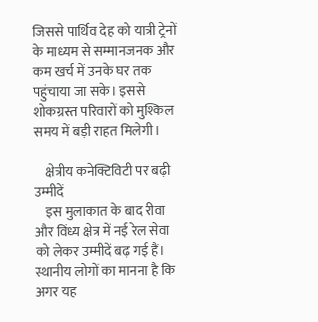जिससे पार्थिव देह को यात्री ट्रेनों के माध्यम से सम्मानजनक और कम खर्च में उनके घर तक पहुंचाया जा सके। इससे शोकग्रस्त परिवारों को मुश्किल समय में बड़ी राहत मिलेगी।

    क्षेत्रीय कनेक्टिविटी पर बढ़ी उम्मीदें
    इस मुलाकात के बाद रीवा और विंध्य क्षेत्र में नई रेल सेवा को लेकर उम्मीदें बढ़ गई हैं। स्थानीय लोगों का मानना है कि अगर यह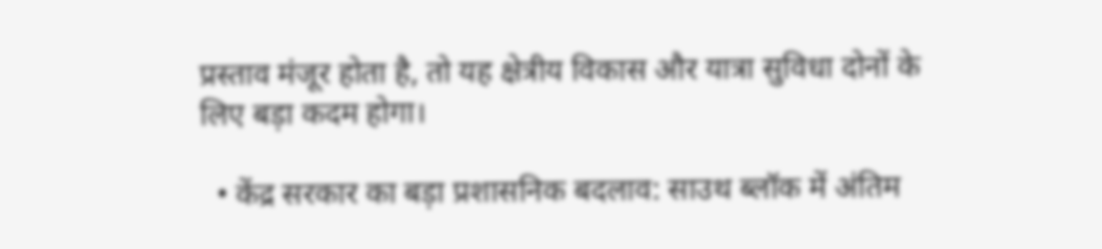प्रस्ताव मंजूर होता है, तो यह क्षेत्रीय विकास और यात्रा सुविधा दोनों के लिए बड़ा कदम होगा।

  • केंद्र सरकार का बड़ा प्रशासनिक बदलाव: साउथ ब्लॉक में अंतिम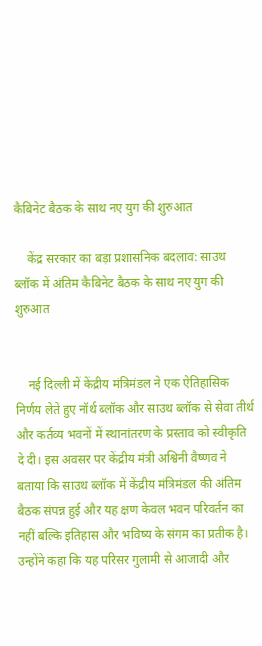कैबिनेट बैठक के साथ नए युग की शुरुआत

    केंद्र सरकार का बड़ा प्रशासनिक बदलाव: साउथ ब्लॉक में अंतिम कैबिनेट बैठक के साथ नए युग की शुरुआत


    नई दिल्ली में केंद्रीय मंत्रिमंडल ने एक ऐतिहासिक निर्णय लेते हुए नॉर्थ ब्लॉक और साउथ ब्लॉक से सेवा तीर्थ और कर्तव्य भवनों में स्थानांतरण के प्रस्ताव को स्वीकृति दे दी। इस अवसर पर केंद्रीय मंत्री अश्विनी वैष्णव ने बताया कि साउथ ब्लॉक में केंद्रीय मंत्रिमंडल की अंतिम बैठक संपन्न हुई और यह क्षण केवल भवन परिवर्तन का नहीं बल्कि इतिहास और भविष्य के संगम का प्रतीक है। उन्होंने कहा कि यह परिसर गुलामी से आजादी और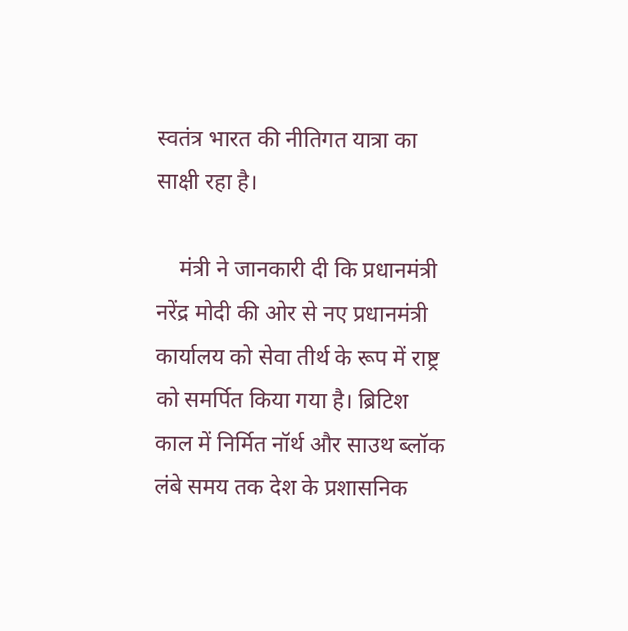स्वतंत्र भारत की नीतिगत यात्रा का साक्षी रहा है।

    मंत्री ने जानकारी दी कि प्रधानमंत्री नरेंद्र मोदी की ओर से नए प्रधानमंत्री कार्यालय को सेवा तीर्थ के रूप में राष्ट्र को समर्पित किया गया है। ब्रिटिश काल में निर्मित नॉर्थ और साउथ ब्लॉक लंबे समय तक देश के प्रशासनिक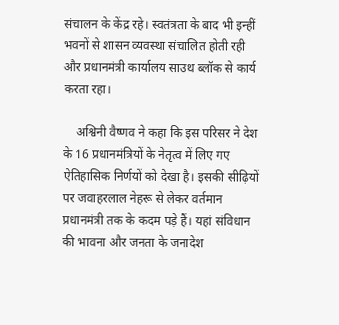संचालन के केंद्र रहे। स्वतंत्रता के बाद भी इन्हीं भवनों से शासन व्यवस्था संचालित होती रही और प्रधानमंत्री कार्यालय साउथ ब्लॉक से कार्य करता रहा।

    अश्विनी वैष्णव ने कहा कि इस परिसर ने देश के 16 प्रधानमंत्रियों के नेतृत्व में लिए गए ऐतिहासिक निर्णयों को देखा है। इसकी सीढ़ियों पर जवाहरलाल नेहरू से लेकर वर्तमान प्रधानमंत्री तक के कदम पड़े हैं। यहां संविधान की भावना और जनता के जनादेश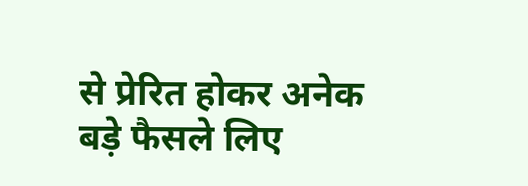से प्रेरित होकर अनेक बड़े फैसले लिए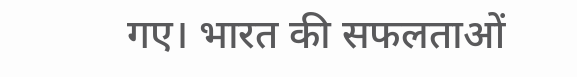गए। भारत की सफलताओं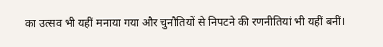का उत्सव भी यहीं मनाया गया और चुनौतियों से निपटने की रणनीतियां भी यहीं बनीं।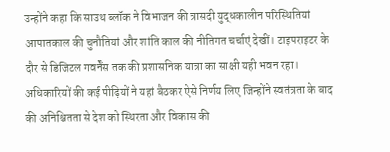उन्होंने कहा कि साउथ ब्लॉक ने विभाजन की त्रासदी युद्धकालीन परिस्थितियां आपातकाल की चुनौतियां और शांति काल की नीतिगत चर्चाएं देखीं। टाइपराइटर के दौर से डिजिटल गवर्नेंस तक की प्रशासनिक यात्रा का साक्षी यही भवन रहा। अधिकारियों की कई पीढ़ियों ने यहां बैठकर ऐसे निर्णय लिए जिन्होंने स्वतंत्रता के बाद की अनिश्चितता से देश को स्थिरता और विकास की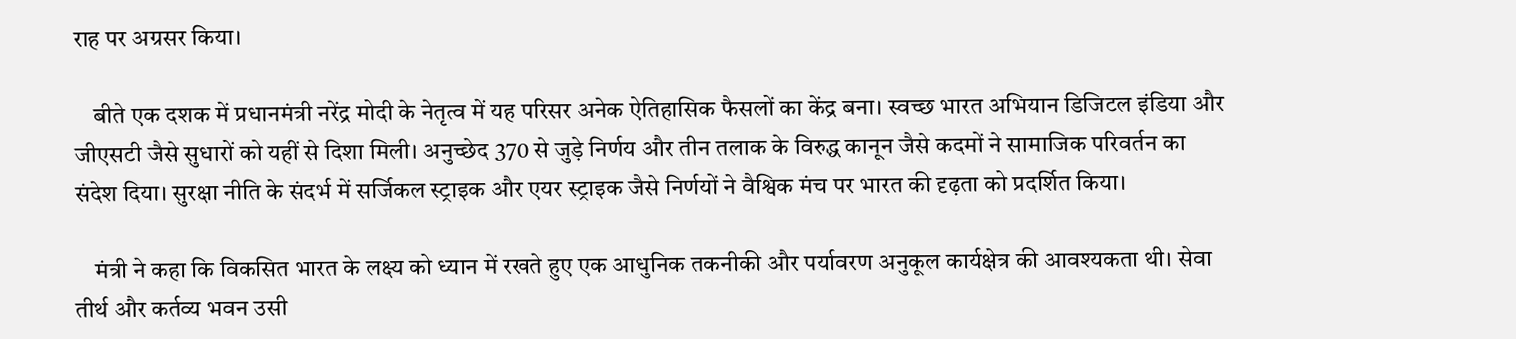राह पर अग्रसर किया।

    बीते एक दशक में प्रधानमंत्री नरेंद्र मोदी के नेतृत्व में यह परिसर अनेक ऐतिहासिक फैसलों का केंद्र बना। स्वच्छ भारत अभियान डिजिटल इंडिया और जीएसटी जैसे सुधारों को यहीं से दिशा मिली। अनुच्छेद 370 से जुड़े निर्णय और तीन तलाक के विरुद्ध कानून जैसे कदमों ने सामाजिक परिवर्तन का संदेश दिया। सुरक्षा नीति के संदर्भ में सर्जिकल स्ट्राइक और एयर स्ट्राइक जैसे निर्णयों ने वैश्विक मंच पर भारत की दृढ़ता को प्रदर्शित किया।

    मंत्री ने कहा कि विकसित भारत के लक्ष्य को ध्यान में रखते हुए एक आधुनिक तकनीकी और पर्यावरण अनुकूल कार्यक्षेत्र की आवश्यकता थी। सेवा तीर्थ और कर्तव्य भवन उसी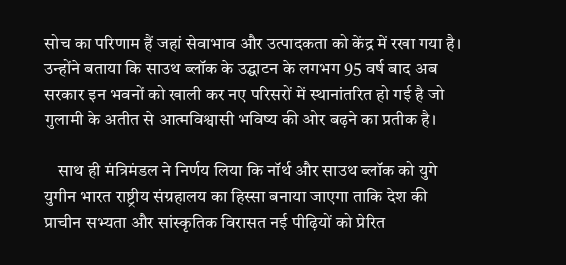सोच का परिणाम हैं जहां सेवाभाव और उत्पादकता को केंद्र में रखा गया है। उन्होंने बताया कि साउथ ब्लॉक के उद्घाटन के लगभग 95 वर्ष बाद अब सरकार इन भवनों को खाली कर नए परिसरों में स्थानांतरित हो गई है जो गुलामी के अतीत से आत्मविश्वासी भविष्य की ओर बढ़ने का प्रतीक है।

    साथ ही मंत्रिमंडल ने निर्णय लिया कि नॉर्थ और साउथ ब्लॉक को युगे युगीन भारत राष्ट्रीय संग्रहालय का हिस्सा बनाया जाएगा ताकि देश की प्राचीन सभ्यता और सांस्कृतिक विरासत नई पीढ़ियों को प्रेरित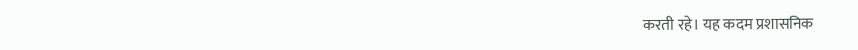करती रहे। यह कदम प्रशासनिक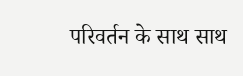परिवर्तन के साथ साथ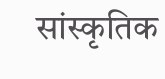सांस्कृतिक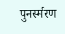पुनर्स्मरण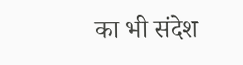का भी संदेश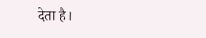देता है।